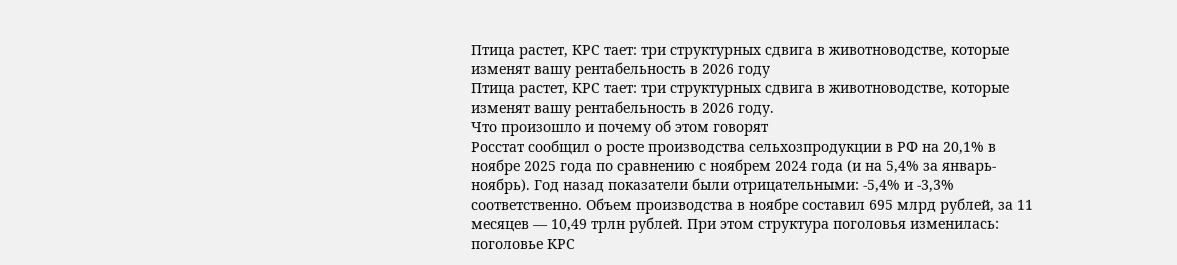Птица растет, КРС тает: три структурных сдвига в животноводстве, которые изменят вашу рентабельность в 2026 году
Птица растет, КРС тает: три структурных сдвига в животноводстве, которые изменят вашу рентабельность в 2026 году.
Что произошло и почему об этом говорят
Росстат сообщил о росте производства сельхозпродукции в РФ на 20,1% в ноябре 2025 года по сравнению с ноябрем 2024 года (и на 5,4% за январь-ноябрь). Год назад показатели были отрицательными: -5,4% и -3,3% соответственно. Объем производства в ноябре составил 695 млрд рублей, за 11 месяцев — 10,49 трлн рублей. При этом структура поголовья изменилась: поголовье КРС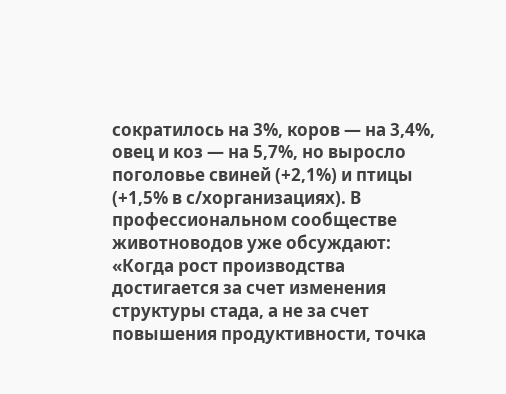сократилось на 3%, коров — на 3,4%, овец и коз — на 5,7%, но выросло поголовье свиней (+2,1%) и птицы (+1,5% в с/хорганизациях). В профессиональном сообществе животноводов уже обсуждают: «Когда рост производства достигается за счет изменения структуры стада, а не за счет повышения продуктивности, точка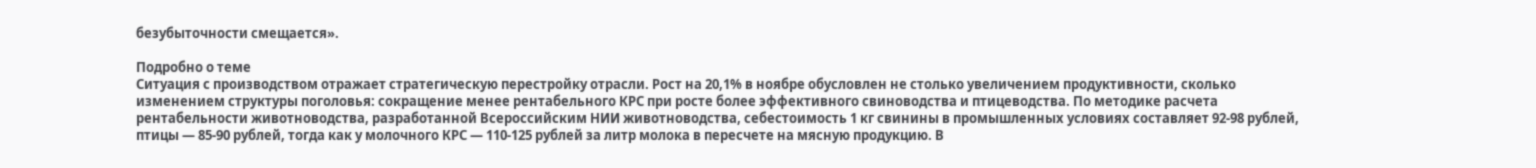безубыточности смещается».

Подробно о теме
Ситуация с производством отражает стратегическую перестройку отрасли. Рост на 20,1% в ноябре обусловлен не столько увеличением продуктивности, сколько изменением структуры поголовья: сокращение менее рентабельного КРС при росте более эффективного свиноводства и птицеводства. По методике расчета рентабельности животноводства, разработанной Всероссийским НИИ животноводства, себестоимость 1 кг свинины в промышленных условиях составляет 92-98 рублей, птицы — 85-90 рублей, тогда как у молочного КРС — 110-125 рублей за литр молока в пересчете на мясную продукцию. В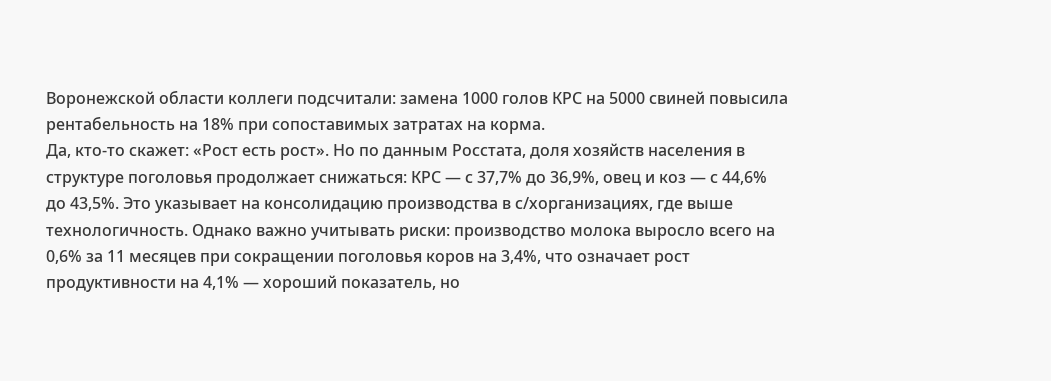Воронежской области коллеги подсчитали: замена 1000 голов КРС на 5000 свиней повысила рентабельность на 18% при сопоставимых затратах на корма.
Да, кто-то скажет: «Рост есть рост». Но по данным Росстата, доля хозяйств населения в структуре поголовья продолжает снижаться: КРС — с 37,7% до 36,9%, овец и коз — с 44,6% до 43,5%. Это указывает на консолидацию производства в с/хорганизациях, где выше технологичность. Однако важно учитывать риски: производство молока выросло всего на 0,6% за 11 месяцев при сокращении поголовья коров на 3,4%, что означает рост продуктивности на 4,1% — хороший показатель, но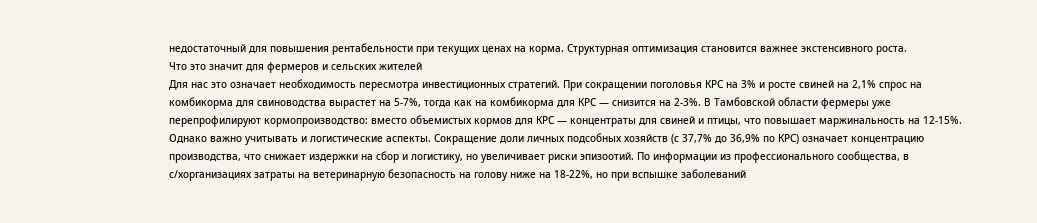недостаточный для повышения рентабельности при текущих ценах на корма. Структурная оптимизация становится важнее экстенсивного роста.
Что это значит для фермеров и сельских жителей
Для нас это означает необходимость пересмотра инвестиционных стратегий. При сокращении поголовья КРС на 3% и росте свиней на 2,1% спрос на комбикорма для свиноводства вырастет на 5-7%, тогда как на комбикорма для КРС — снизится на 2-3%. В Тамбовской области фермеры уже перепрофилируют кормопроизводство: вместо объемистых кормов для КРС — концентраты для свиней и птицы, что повышает маржинальность на 12-15%.
Однако важно учитывать и логистические аспекты. Сокращение доли личных подсобных хозяйств (с 37,7% до 36,9% по КРС) означает концентрацию производства, что снижает издержки на сбор и логистику, но увеличивает риски эпизоотий. По информации из профессионального сообщества, в с/хорганизациях затраты на ветеринарную безопасность на голову ниже на 18-22%, но при вспышке заболеваний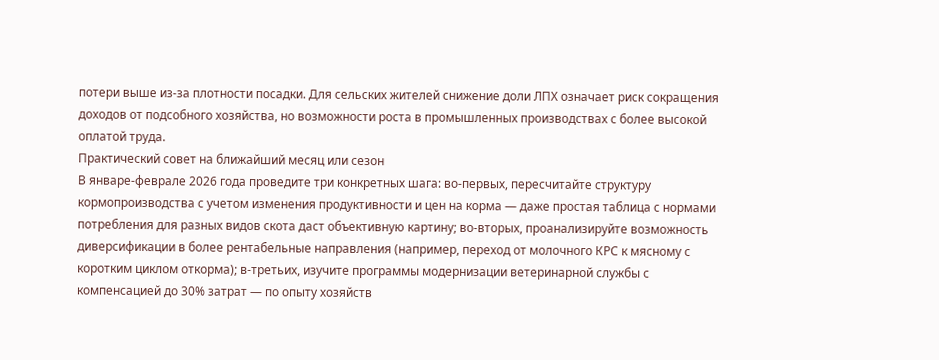потери выше из-за плотности посадки. Для сельских жителей снижение доли ЛПХ означает риск сокращения доходов от подсобного хозяйства, но возможности роста в промышленных производствах с более высокой оплатой труда.
Практический совет на ближайший месяц или сезон
В январе-феврале 2026 года проведите три конкретных шага: во-первых, пересчитайте структуру кормопроизводства с учетом изменения продуктивности и цен на корма — даже простая таблица с нормами потребления для разных видов скота даст объективную картину; во-вторых, проанализируйте возможность диверсификации в более рентабельные направления (например, переход от молочного КРС к мясному с коротким циклом откорма); в-третьих, изучите программы модернизации ветеринарной службы с компенсацией до 30% затрат — по опыту хозяйств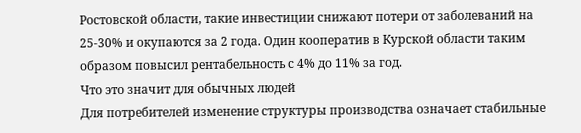Ростовской области, такие инвестиции снижают потери от заболеваний на 25-30% и окупаются за 2 года. Один кооператив в Курской области таким образом повысил рентабельность с 4% до 11% за год.
Что это значит для обычных людей
Для потребителей изменение структуры производства означает стабильные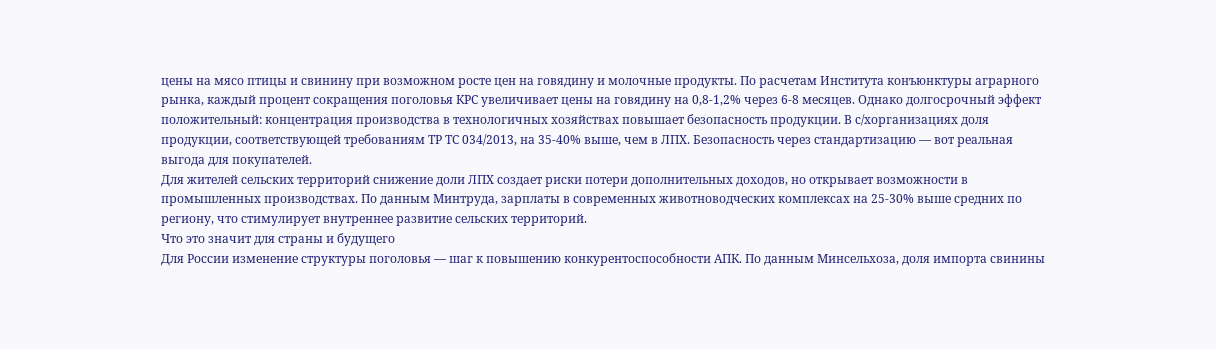цены на мясо птицы и свинину при возможном росте цен на говядину и молочные продукты. По расчетам Института конъюнктуры аграрного рынка, каждый процент сокращения поголовья КРС увеличивает цены на говядину на 0,8-1,2% через 6-8 месяцев. Однако долгосрочный эффект положительный: концентрация производства в технологичных хозяйствах повышает безопасность продукции. В с/хорганизациях доля продукции, соответствующей требованиям ТР ТС 034/2013, на 35-40% выше, чем в ЛПХ. Безопасность через стандартизацию — вот реальная выгода для покупателей.
Для жителей сельских территорий снижение доли ЛПХ создает риски потери дополнительных доходов, но открывает возможности в промышленных производствах. По данным Минтруда, зарплаты в современных животноводческих комплексах на 25-30% выше средних по региону, что стимулирует внутреннее развитие сельских территорий.
Что это значит для страны и будущего
Для России изменение структуры поголовья — шаг к повышению конкурентоспособности АПК. По данным Минсельхоза, доля импорта свинины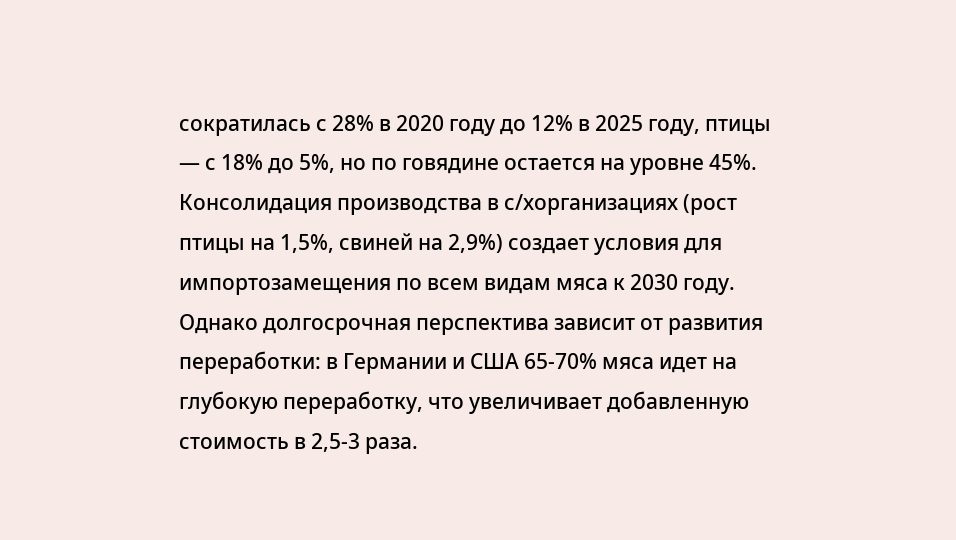сократилась с 28% в 2020 году до 12% в 2025 году, птицы — с 18% до 5%, но по говядине остается на уровне 45%. Консолидация производства в с/хорганизациях (рост птицы на 1,5%, свиней на 2,9%) создает условия для импортозамещения по всем видам мяса к 2030 году. Однако долгосрочная перспектива зависит от развития переработки: в Германии и США 65-70% мяса идет на глубокую переработку, что увеличивает добавленную стоимость в 2,5-3 раза.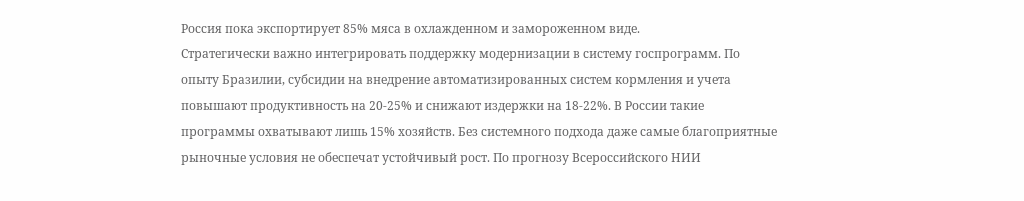Россия пока экспортирует 85% мяса в охлажденном и замороженном виде.
Стратегически важно интегрировать поддержку модернизации в систему госпрограмм. По опыту Бразилии, субсидии на внедрение автоматизированных систем кормления и учета повышают продуктивность на 20-25% и снижают издержки на 18-22%. В России такие программы охватывают лишь 15% хозяйств. Без системного подхода даже самые благоприятные рыночные условия не обеспечат устойчивый рост. По прогнозу Всероссийского НИИ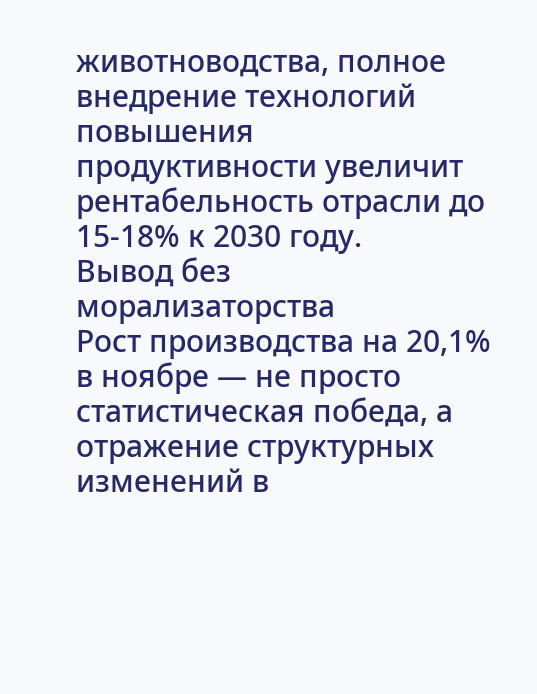животноводства, полное внедрение технологий повышения продуктивности увеличит рентабельность отрасли до 15-18% к 2030 году.
Вывод без морализаторства
Рост производства на 20,1% в ноябре — не просто статистическая победа, а отражение структурных изменений в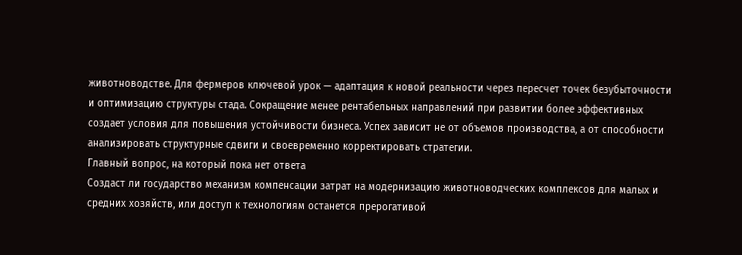животноводстве. Для фермеров ключевой урок — адаптация к новой реальности через пересчет точек безубыточности и оптимизацию структуры стада. Сокращение менее рентабельных направлений при развитии более эффективных создает условия для повышения устойчивости бизнеса. Успех зависит не от объемов производства, а от способности анализировать структурные сдвиги и своевременно корректировать стратегии.
Главный вопрос, на который пока нет ответа
Создаст ли государство механизм компенсации затрат на модернизацию животноводческих комплексов для малых и средних хозяйств, или доступ к технологиям останется прерогативой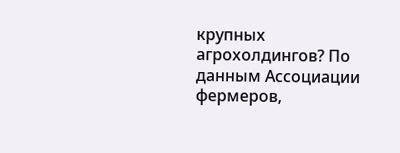крупных агрохолдингов? По данным Ассоциации фермеров,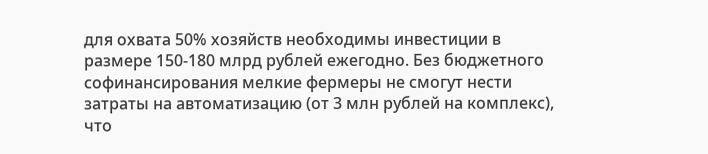для охвата 50% хозяйств необходимы инвестиции в размере 150-180 млрд рублей ежегодно. Без бюджетного софинансирования мелкие фермеры не смогут нести затраты на автоматизацию (от 3 млн рублей на комплекс), что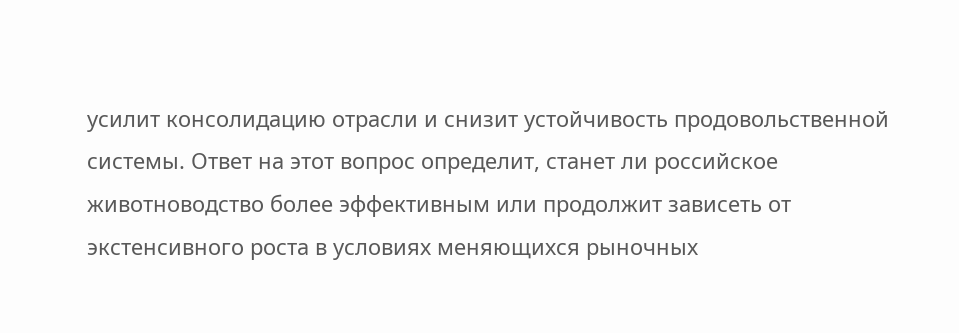усилит консолидацию отрасли и снизит устойчивость продовольственной системы. Ответ на этот вопрос определит, станет ли российское животноводство более эффективным или продолжит зависеть от экстенсивного роста в условиях меняющихся рыночных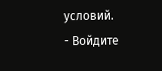условий.
- Войдите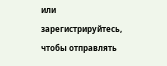или зарегистрируйтесь, чтобы отправлять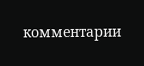комментарии